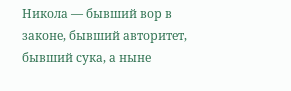Никола — бывший вор в законе, бывший авторитет, бывший сука, а ныне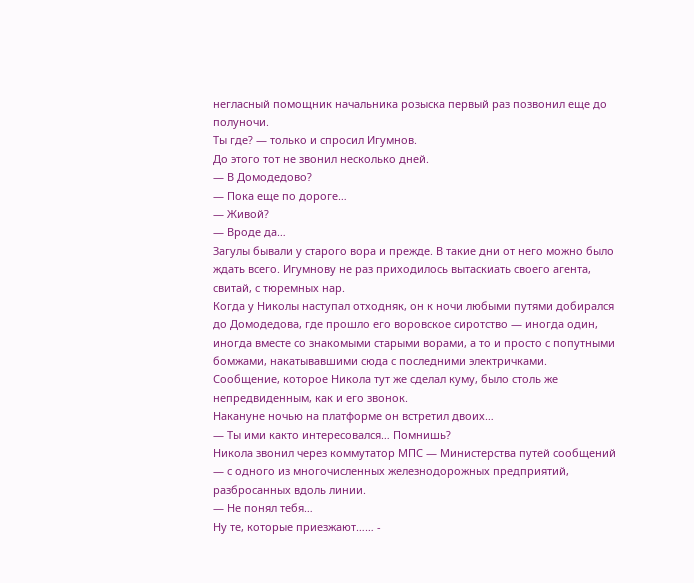негласный помощник начальника розыска первый раз позвонил еще до полуночи.
Ты где? — только и спросил Игумнов.
До этого тот не звонил несколько дней.
— В Домодедово?
— Пока еще по дороге…
— Живой?
— Вроде да…
Загулы бывали у старого вора и прежде. В такие дни от него можно было ждать всего. Игумнову не раз приходилось вытаскиать своего агента, свитай, с тюремных нар.
Когда у Николы наступал отходняк, он к ночи любыми путями добирался до Домодедова, где прошло его воровское сиротство — иногда один, иногда вместе со знакомыми старыми ворами, а то и просто с попутными бомжами, накатывавшими сюда с последними электричками.
Сообщение, которое Никола тут же сделал куму, было столь же непредвиденным, как и его звонок.
Накануне ночью на платформе он встретил двоих…
— Ты ими както интересовался… Помнишь?
Никола звонил через коммутатор МПС — Министерства путей сообщений — с одного из многочисленных железнодорожных предприятий, разбросанных вдоль линии.
— Не понял тебя…
Ну те, которые приезжают…… -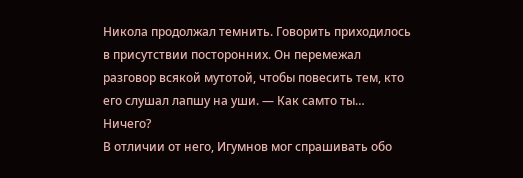Никола продолжал темнить. Говорить приходилось в присутствии посторонних. Он перемежал разговор всякой мутотой, чтобы повесить тем, кто его слушал лапшу на уши. — Как самто ты… Ничего?
В отличии от него, Игумнов мог спрашивать обо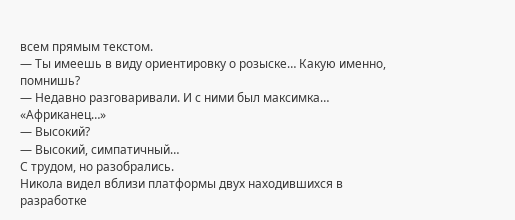всем прямым текстом.
— Ты имеешь в виду ориентировку о розыске… Какую именно, помнишь?
— Недавно разговаривали. И с ними был максимка…
«Африканец…»
— Высокий?
— Высокий, симпатичный…
С трудом, но разобрались.
Никола видел вблизи платформы двух находившихся в разработке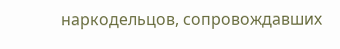наркодельцов, сопровождавших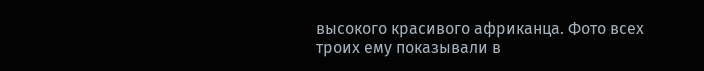высокого красивого африканца. Фото всех троих ему показывали в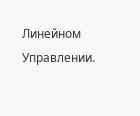Линейном Управлении.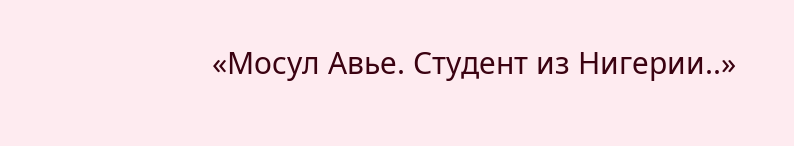«Мосул Авье. Студент из Нигерии..»